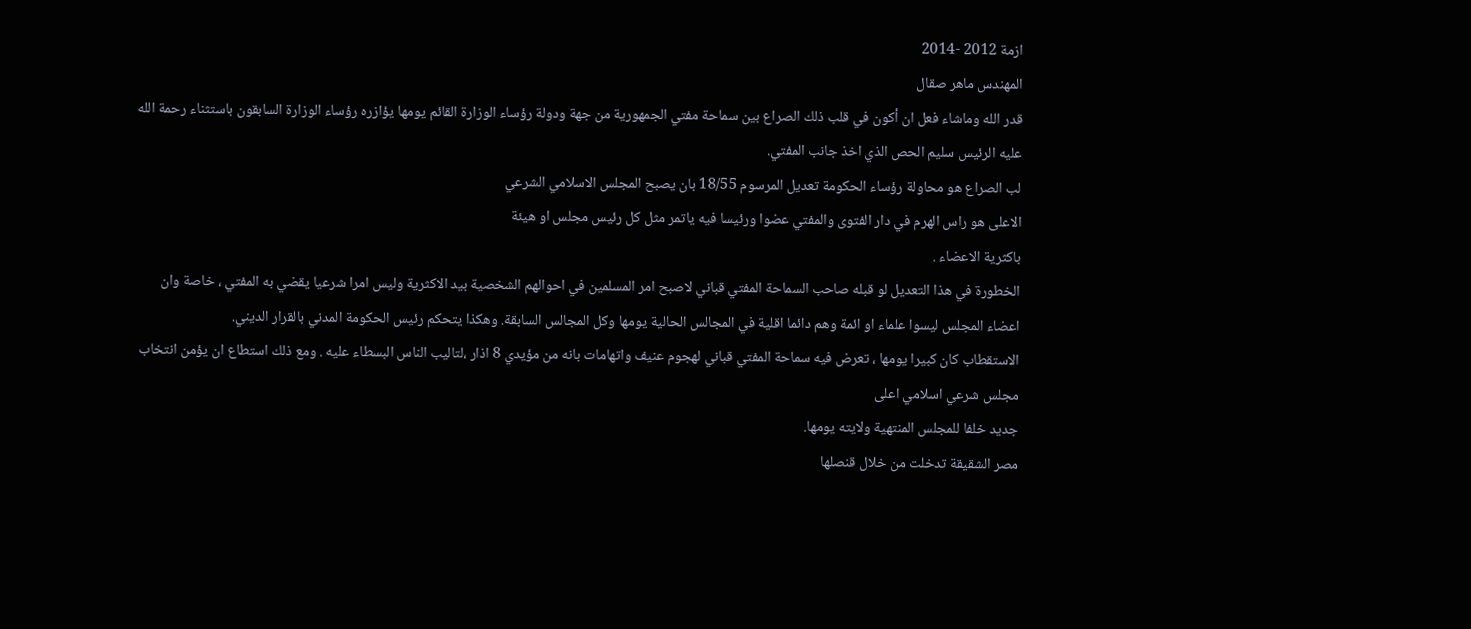ازمة 2012 -2014
المهندس ماهر صقال
قدر الله وماشاء فعل ان أكون في قلب ذلك الصراع بين سماحة مفتي الجمهورية من جهة ودولة رؤساء الوزارة القائم يومها يؤازره رؤساء الوزارة السابقون باستثناء رحمة الله عليه الرئيس سليم الحص الذي اخذ جانب المفتي.
لب الصراع هو محاولة رؤساء الحكومة تعديل المرسوم 18/55 بان يصبح المجلس الاسلامي الشرعي
الاعلى هو راس الهرم في دار الفتوى والمفتي عضوا ورئيسا فيه ياتمر مثل كل رئيس مجلس او هيئة
باكثرية الاعضاء .
الخطورة في هذا التعديل لو قبله صاحب السماحة المفتي قباني لاصبح امر المسلمين في احوالهم الشخصية بيد الاكثرية وليس امرا شرعيا يقضي به المفتي ، خاصة وان اعضاء المجلس ليسوا علماء او ائمة وهم دائما اقلية في المجالس الحالية يومها وكل المجالس السابقة. وهكذا يتحكم رئيس الحكومة المدني بالقرار الديني.
الاستقطاب كان كبيرا يومها ، تعرض فيه سماحة المفتي قباني لهجوم عنيف واتهامات بانه من مؤيدي 8 اذار ،لتاليب الناس البسطاء عليه . ومع ذلك استطاع ان يؤمن انتخاب مجلس شرعي اسلامي اعلى
جديد خلفا للمجلس المنتهية ولايته يومها.
مصر الشقيقة تدخلت من خلال قنصلها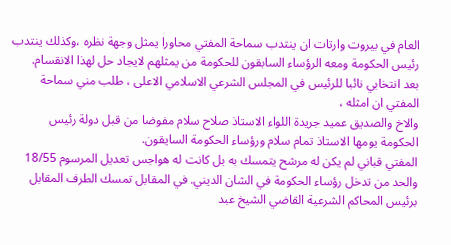العام في بيروت وارتات ان ينتدب سماحة المفتي محاورا يمثل وجهة نظره ،وكذلك ينتدب رئيس الحكومة ومعه الرؤساء السابقون للحكومة من يمثلهم لايجاد حل لهذا الانقسام.
بعد انتخابي نائبا للرئيس في المجلس الشرعي الاسلامي الاعلى ، طلب مني سماحة المفتي ان امثله ،
والاخ والصديق عميد جريدة اللواء الاستاذ صلاح سلام مفوضا من قبل دولة رئيس الحكومة يومها الاستاذ تمام سلام ورؤساء الحكومة السايقون.
المفتي قباني لم يكن له مرشح يتمسك به بل كانت له هواجس تعديل المرسوم 18/55 والحد من تدخل رؤساء الحكومة في الشان الديني. في المقابل تمسك الطرف المقابل برئيس المحاكم الشرعية القاضي الشيخ عبد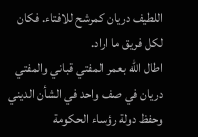اللطيف دريان كمرشح للافتاء. فكان لكل فريق ما اراد.
اطال الله بعمر المفتي قباني والمفتي دريان في صف واحد في الشأن الديني
وحفظ دولة رؤساء الحكومة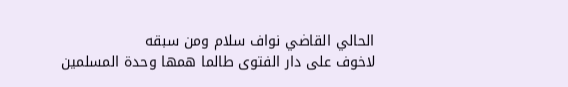الحالي القاضي نواف سلام ومن سبقه
لاخوف على دار الفتوى طالما همها وحدة المسلمين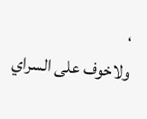،
ولاخوف على السراي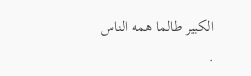الكبير طالما همه الناس .